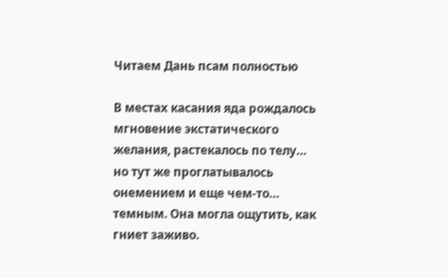Читаем Дань псам полностью

В местах касания яда рождалось мгновение экстатического желания, растекалось по телу… но тут же проглатывалось онемением и еще чем-то… темным. Она могла ощутить, как гниет заживо.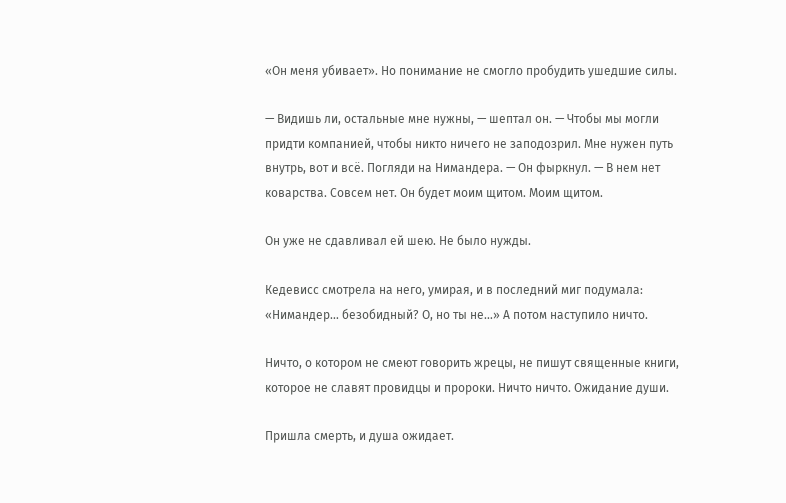«Он меня убивает». Но понимание не смогло пробудить ушедшие силы.

— Видишь ли, остальные мне нужны, — шептал он. — Чтобы мы могли придти компанией, чтобы никто ничего не заподозрил. Мне нужен путь внутрь, вот и всё. Погляди на Нимандера. — Он фыркнул. — В нем нет коварства. Совсем нет. Он будет моим щитом. Моим щитом.

Он уже не сдавливал ей шею. Не было нужды.

Кедевисс смотрела на него, умирая, и в последний миг подумала: «Нимандер… безобидный? О, но ты не…» А потом наступило ничто.

Ничто, о котором не смеют говорить жрецы, не пишут священные книги, которое не славят провидцы и пророки. Ничто ничто. Ожидание души.

Пришла смерть, и душа ожидает.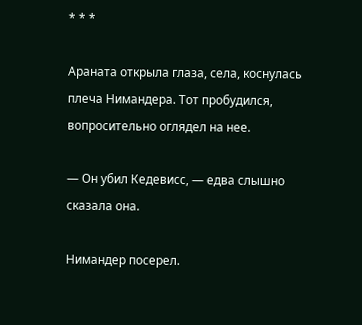* * *

Араната открыла глаза, села, коснулась плеча Нимандера. Тот пробудился, вопросительно оглядел на нее.

— Он убил Кедевисс, — едва слышно сказала она.

Нимандер посерел.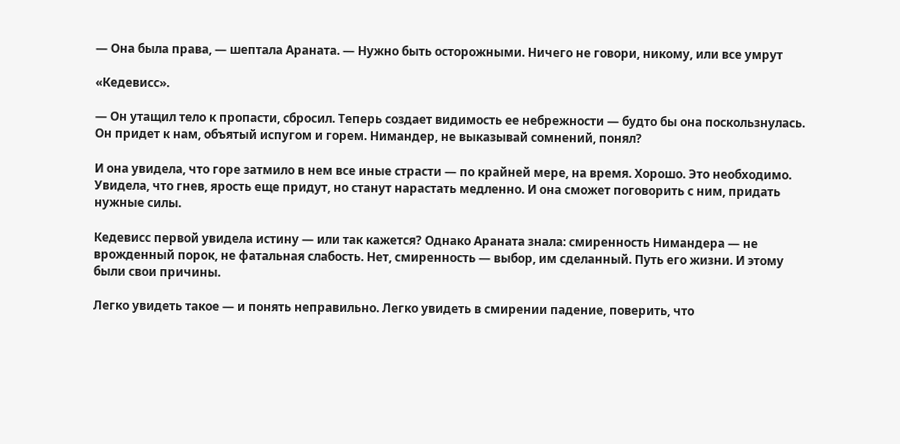— Она была права, — шептала Араната. — Нужно быть осторожными. Ничего не говори, никому, или все умрут

«Кедевисс».

— Он утащил тело к пропасти, сбросил. Теперь создает видимость ее небрежности — будто бы она поскользнулась. Он придет к нам, объятый испугом и горем. Нимандер, не выказывай сомнений, понял?

И она увидела, что горе затмило в нем все иные страсти — по крайней мере, на время. Хорошо. Это необходимо. Увидела, что гнев, ярость еще придут, но станут нарастать медленно. И она сможет поговорить с ним, придать нужные силы.

Кедевисс первой увидела истину — или так кажется? Однако Араната знала: смиренность Нимандера — не врожденный порок, не фатальная слабость. Нет, смиренность — выбор, им сделанный. Путь его жизни. И этому были свои причины.

Легко увидеть такое — и понять неправильно. Легко увидеть в смирении падение, поверить, что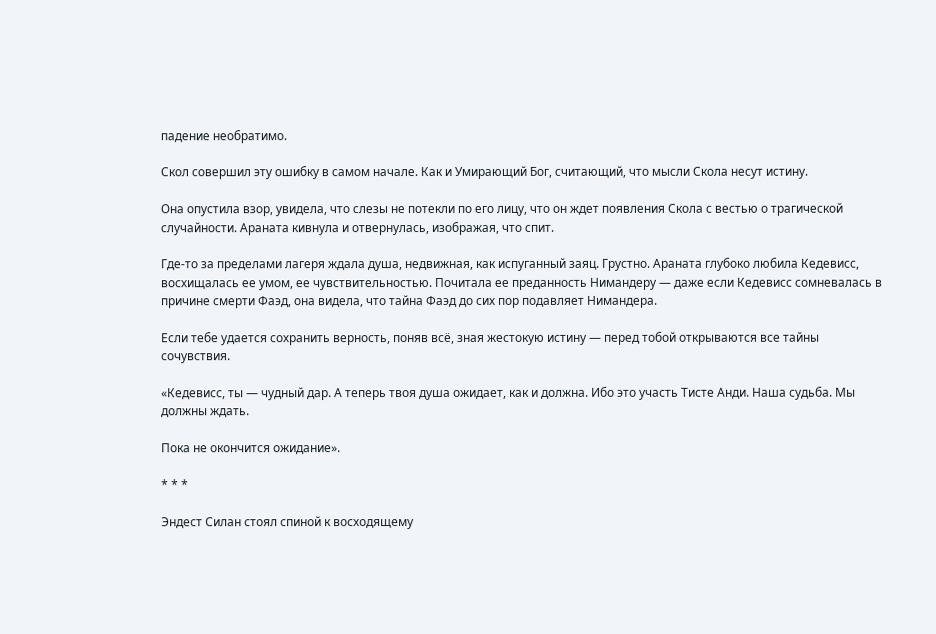падение необратимо.

Скол совершил эту ошибку в самом начале. Как и Умирающий Бог, считающий, что мысли Скола несут истину.

Она опустила взор, увидела, что слезы не потекли по его лицу, что он ждет появления Скола с вестью о трагической случайности. Араната кивнула и отвернулась, изображая, что спит.

Где-то за пределами лагеря ждала душа, недвижная, как испуганный заяц. Грустно. Араната глубоко любила Кедевисс, восхищалась ее умом, ее чувствительностью. Почитала ее преданность Нимандеру — даже если Кедевисс сомневалась в причине смерти Фаэд, она видела, что тайна Фаэд до сих пор подавляет Нимандера.

Если тебе удается сохранить верность, поняв всё, зная жестокую истину — перед тобой открываются все тайны сочувствия.

«Кедевисс, ты — чудный дар. А теперь твоя душа ожидает, как и должна. Ибо это участь Тисте Анди. Наша судьба. Мы должны ждать.

Пока не окончится ожидание».

* * *

Эндест Силан стоял спиной к восходящему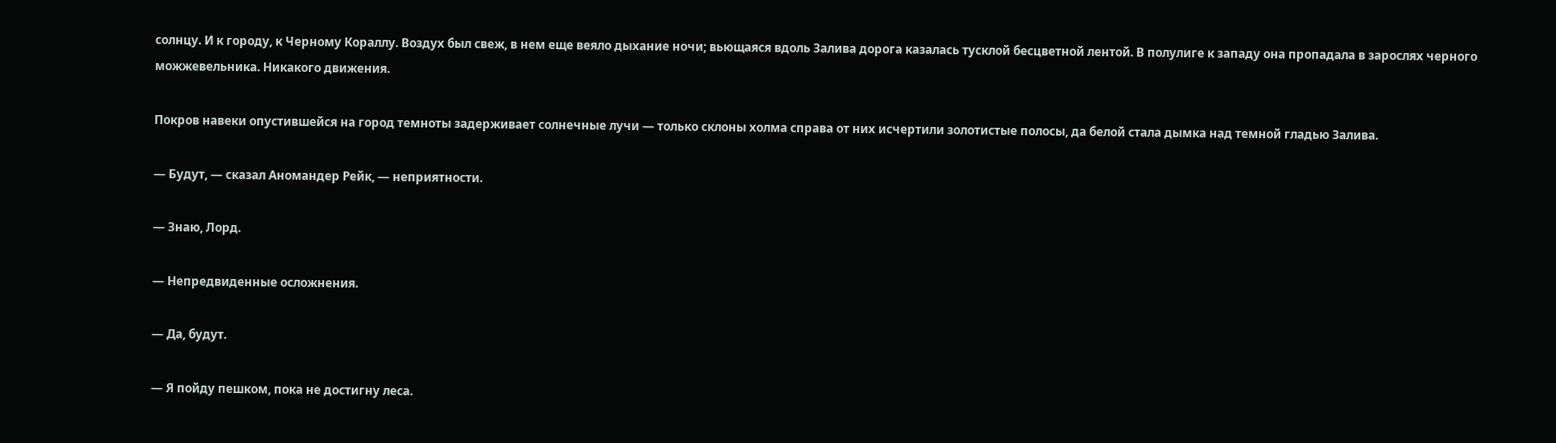солнцу. И к городу, к Черному Кораллу. Воздух был свеж, в нем еще веяло дыхание ночи; вьющаяся вдоль Залива дорога казалась тусклой бесцветной лентой. В полулиге к западу она пропадала в зарослях черного можжевельника. Никакого движения.

Покров навеки опустившейся на город темноты задерживает солнечные лучи — только склоны холма справа от них исчертили золотистые полосы, да белой стала дымка над темной гладью Залива.

— Будут, — сказал Аномандер Рейк, — неприятности.

— Знаю, Лорд.

— Непредвиденные осложнения.

— Да, будут.

— Я пойду пешком, пока не достигну леса.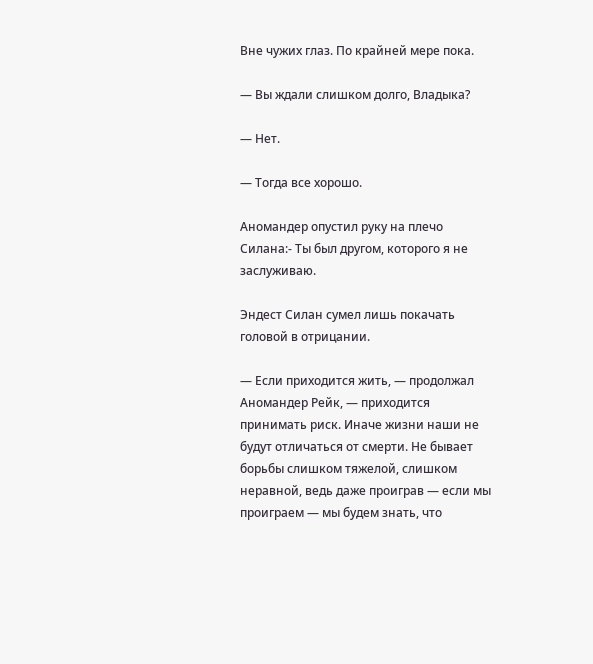Вне чужих глаз. По крайней мере пока.

— Вы ждали слишком долго, Владыка?

— Нет.

— Тогда все хорошо.

Аномандер опустил руку на плечо Силана:- Ты был другом, которого я не заслуживаю.

Эндест Силан сумел лишь покачать головой в отрицании.

— Если приходится жить, — продолжал Аномандер Рейк, — приходится принимать риск. Иначе жизни наши не будут отличаться от смерти. Не бывает борьбы слишком тяжелой, слишком неравной, ведь даже проиграв — если мы проиграем — мы будем знать, что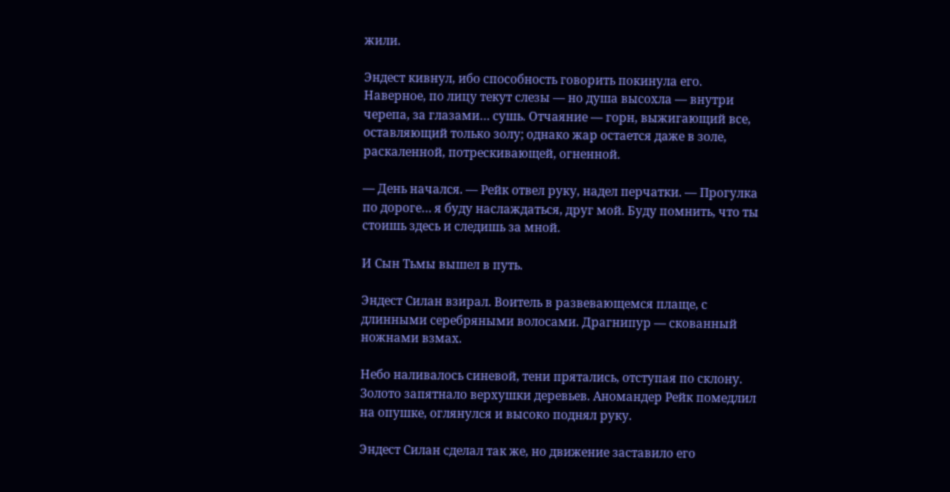жили.

Эндест кивнул, ибо способность говорить покинула его. Наверное, по лицу текут слезы — но душа высохла — внутри черепа, за глазами… сушь. Отчаяние — горн, выжигающий все, оставляющий только золу; однако жар остается даже в золе, раскаленной, потрескивающей, огненной.

— День начался. — Рейк отвел руку, надел перчатки. — Прогулка по дороге… я буду наслаждаться, друг мой. Буду помнить, что ты стоишь здесь и следишь за мной.

И Сын Тьмы вышел в путь.

Эндест Силан взирал. Воитель в развевающемся плаще, с длинными серебряными волосами. Драгнипур — скованный ножнами взмах.

Небо наливалось синевой, тени прятались, отступая по склону. Золото запятнало верхушки деревьев. Аномандер Рейк помедлил на опушке, оглянулся и высоко поднял руку.

Эндест Силан сделал так же, но движение заставило его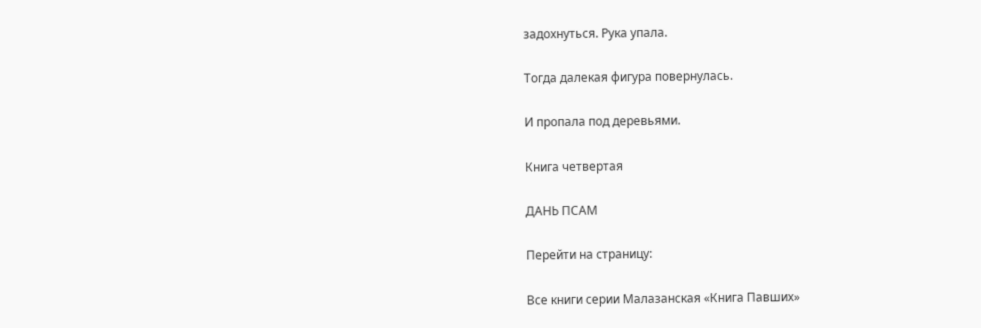задохнуться. Рука упала.

Тогда далекая фигура повернулась.

И пропала под деревьями.

Книга четвертая

ДАНЬ ПСАМ

Перейти на страницу:

Все книги серии Малазанская «Книга Павших»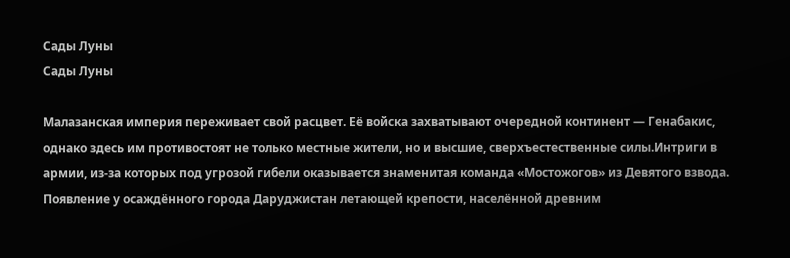Сады Луны
Сады Луны

Малазанская империя переживает свой расцвет. Её войска захватывают очередной континент — Генабакис, однако здесь им противостоят не только местные жители, но и высшие, сверхъестественные силы.Интриги в армии, из-за которых под угрозой гибели оказывается знаменитая команда «Мостожогов» из Девятого взвода. Появление у осаждённого города Даруджистан летающей крепости, населённой древним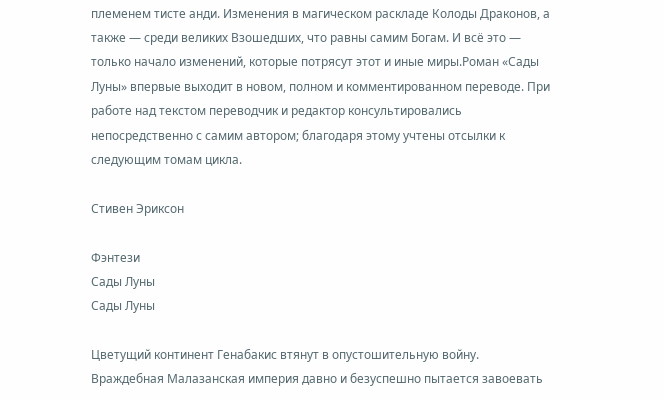племенем тисте анди. Изменения в магическом раскладе Колоды Драконов, а также — среди великих Взошедших, что равны самим Богам. И всё это — только начало изменений, которые потрясут этот и иные миры.Роман «Сады Луны» впервые выходит в новом, полном и комментированном переводе. При работе над текстом переводчик и редактор консультировались непосредственно с самим автором; благодаря этому учтены отсылки к следующим томам цикла.

Стивен Эриксон

Фэнтези
Сады Луны
Сады Луны

Цветущий континент Генабакис втянут в опустошительную войну. Враждебная Малазанская империя давно и безуспешно пытается завоевать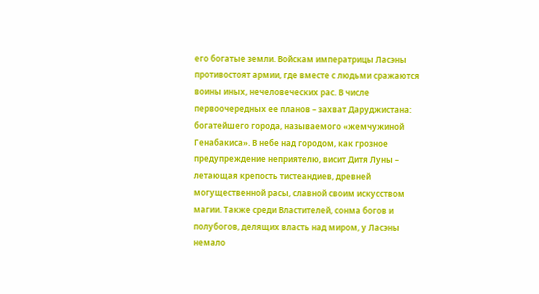его богатые земли. Войскам императрицы Ласэны противостоят армии, где вместе с людьми сражаются воины иных, нечеловеческих рас. В числе первоочередных ее планов – захват Даруджистана: богатейшего города, называемого «жемчужиной Генабакиса». В небе над городом, как грозное предупреждение неприятелю, висит Дитя Луны – летающая крепость тистеандиев, древней могущественной расы, славной своим искусством магии. Также среди Властителей, сонма богов и полубогов, делящих власть над миром, у Ласэны немало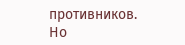противников. Но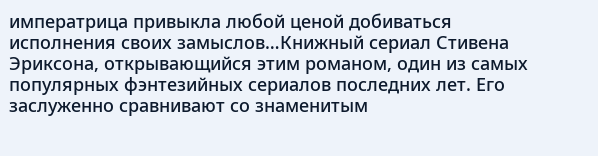императрица привыкла любой ценой добиваться исполнения своих замыслов…Книжный сериал Стивена Эриксона, открывающийся этим романом, один из самых популярных фэнтезийных сериалов последних лет. Его заслуженно сравнивают со знаменитым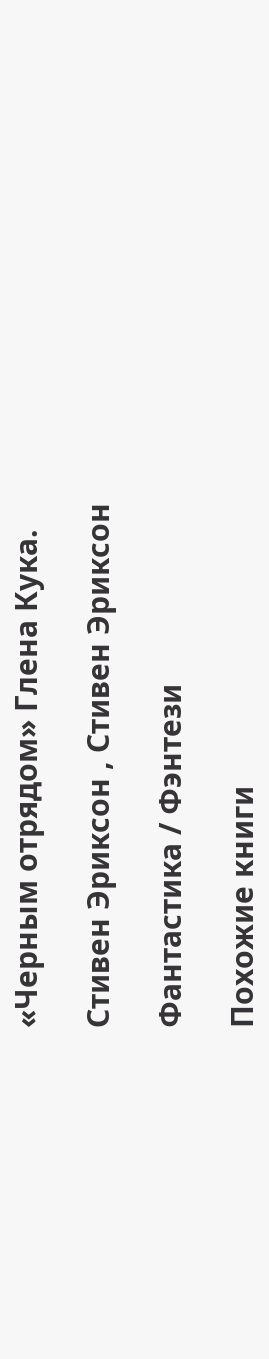«Черным отрядом» Глена Кука.

Стивен Эриксон , Стивен Эриксон

Фантастика / Фэнтези

Похожие книги